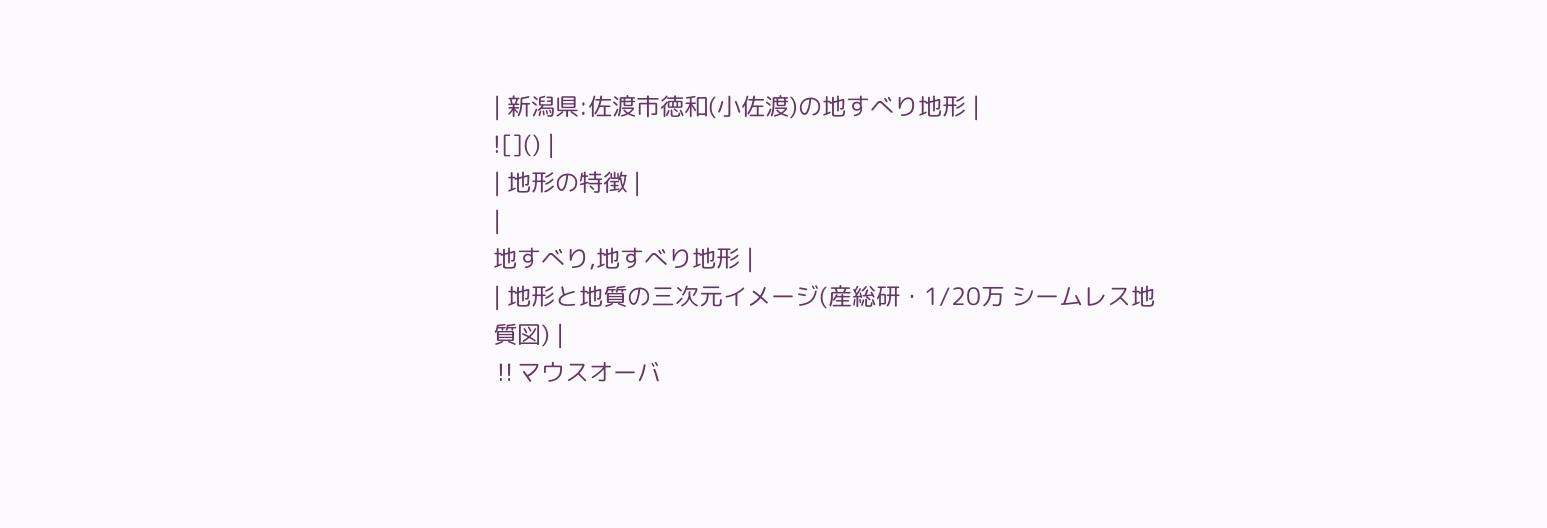| 新潟県:佐渡市徳和(小佐渡)の地すべり地形 |
![]() |
| 地形の特徴 |
|
地すべり,地すべり地形 |
| 地形と地質の三次元イメージ(産総研・1/20万 シームレス地質図) |
‼マウスオーバ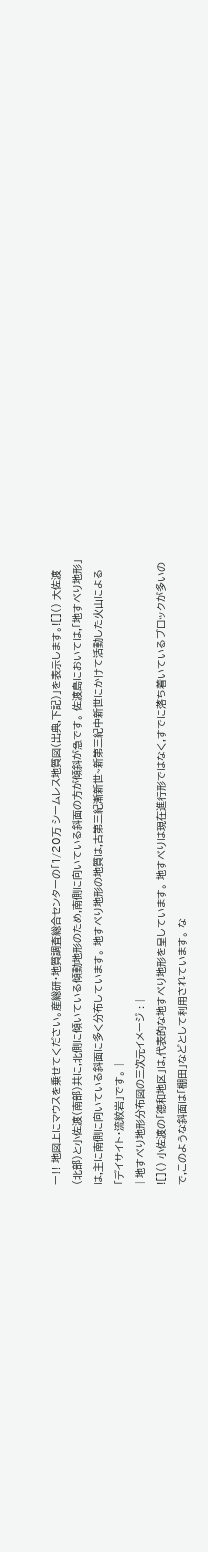ー‼ 地図上にマウスを乗せてください。産総研・地質調査総合センターの「1/20万 シームレス地質図(出典,下記)」を表示します。![]() 大佐渡(北部)と小佐渡(南部)共に,北側に傾いている傾動地形のため,南側に向いている斜面の方が傾斜が急です。 佐渡島においては,「地すべり地形」は,主に南側に向いている斜面に多く分布しています。 地すべり地形の地質は,古第三紀漸新世~新第三紀中新世にかけて活動した火山による「デイサイト・流紋岩」です。 |
| 地すべり地形分布図の三次元イメージ : |
![]() 小佐渡の「徳和地区」は,代表的な地すべり地形を呈しています。 地すべりは現在進行形ではなく,すでに落ち着いているブロックが多いので,このような斜面は「棚田」などとして利用されています。 な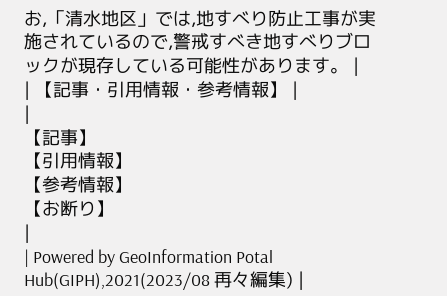お,「清水地区」では,地すべり防止工事が実施されているので,警戒すべき地すべりブロックが現存している可能性があります。 |
| 【記事・引用情報・参考情報】 |
|
【記事】
【引用情報】
【参考情報】
【お断り】
|
| Powered by GeoInformation Potal Hub(GIPH),2021(2023/08 再々編集) |